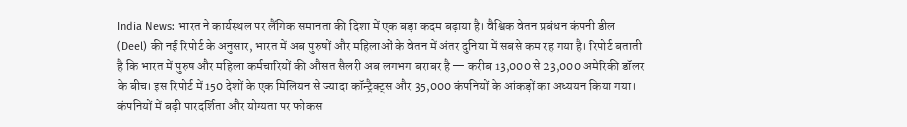India News: भारत ने कार्यस्थल पर लैंगिक समानता की दिशा में एक बड़ा कदम बढ़ाया है। वैश्विक वेतन प्रबंधन कंपनी डील (Deel) की नई रिपोर्ट के अनुसार, भारत में अब पुरुषों और महिलाओं के वेतन में अंतर दुनिया में सबसे कम रह गया है। रिपोर्ट बताती है कि भारत में पुरुष और महिला कर्मचारियों की औसत सैलरी अब लगभग बराबर है — करीब 13,000 से 23,000 अमेरिकी डॉलर के बीच। इस रिपोर्ट में 150 देशों के एक मिलियन से ज्यादा कॉन्ट्रैक्ट्स और 35,000 कंपनियों के आंकड़ों का अध्ययन किया गया।
कंपनियों में बढ़ी पारदर्शिता और योग्यता पर फोकस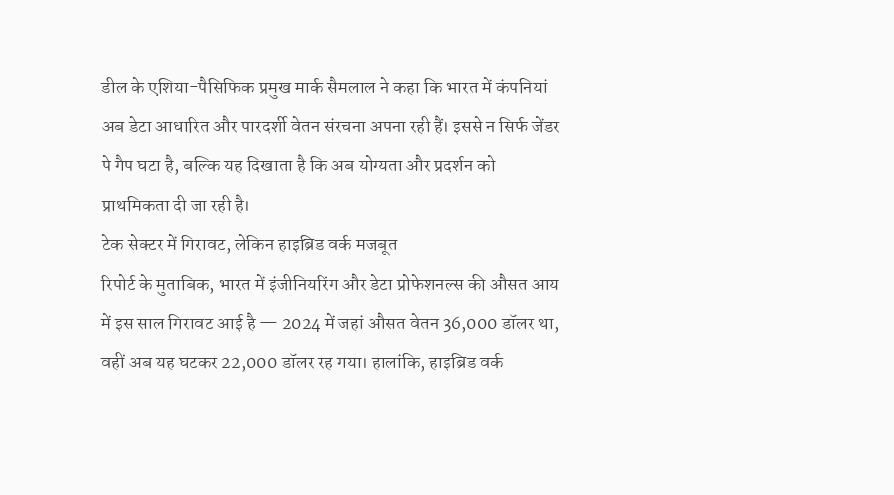डील के एशिया-पैसिफिक प्रमुख मार्क सैमलाल ने कहा कि भारत में कंपनियां अब डेटा आधारित और पारदर्शी वेतन संरचना अपना रही हैं। इससे न सिर्फ जेंडर पे गैप घटा है, बल्कि यह दिखाता है कि अब योग्यता और प्रदर्शन को प्राथमिकता दी जा रही है।
टेक सेक्टर में गिरावट, लेकिन हाइब्रिड वर्क मजबूत
रिपोर्ट के मुताबिक, भारत में इंजीनियरिंग और डेटा प्रोफेशनल्स की औसत आय में इस साल गिरावट आई है — 2024 में जहां औसत वेतन 36,000 डॉलर था, वहीं अब यह घटकर 22,000 डॉलर रह गया। हालांकि, हाइब्रिड वर्क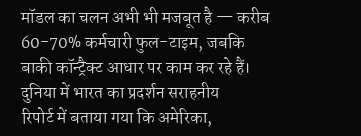मॉडल का चलन अभी भी मजबूत है — करीब 60-70% कर्मचारी फुल-टाइम, जबकि बाकी कॉन्ट्रैक्ट आधार पर काम कर रहे हैं।
दुनिया में भारत का प्रदर्शन सराहनीय
रिपोर्ट में बताया गया कि अमेरिका,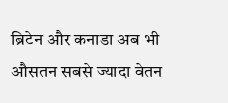ब्रिटेन और कनाडा अब भी औसतन सबसे ज्यादा वेतन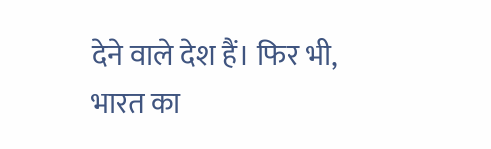देने वाले देश हैं। फिर भी, भारत का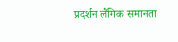प्रदर्शन लैंगिक समानता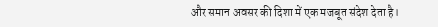और समान अवसर की दिशा में एक मजबूत संदेश देता है।